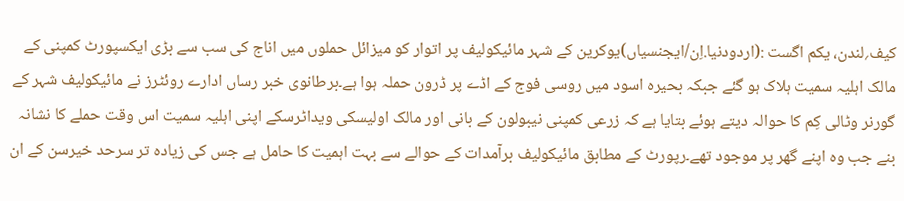کیف؍لندن، یکم اگست :(اردودنیا.اِن/ایجنسیاں)یوکرین کے شہر مائیکولیف پر اتوار کو میزائل حملوں میں اناج کی سب سے بڑی ایکسپورٹ کمپنی کے مالک اہلیہ سمیت ہلاک ہو گئے جبکہ بحیرہ اسود میں روسی فوج کے اڈے پر ڈرون حملہ ہوا ہے۔برطانوی خبر رساں ادارے روئٹرز نے مائیکولیف شہر کے گورنر وٹالی کِم کا حوالہ دیتے ہوئے بتایا ہے کہ زرعی کمپنی نیبولون کے بانی اور مالک اولیسکی ویداٹرسکے اپنی اہلیہ سمیت اس وقت حملے کا نشانہ بنے جب وہ اپنے گھر پر موجود تھے۔رپورٹ کے مطابق مائیکولیف برآمدات کے حوالے سے بہت اہمیت کا حامل ہے جس کی زیادہ تر سرحد خیرسن کے ان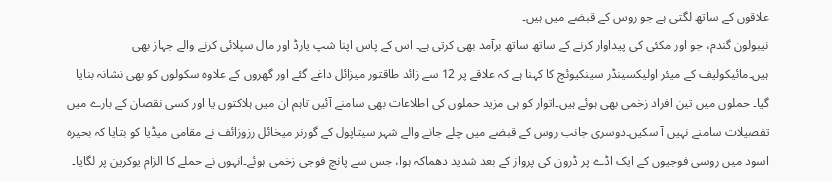علاقوں کے ساتھ لگتی ہے جو روس کے قبضے میں ہیں۔
نیبولون گندم، جو اور مکئی کی پیداوار کرنے کے ساتھ ساتھ برآمد بھی کرتی ہے۔ اس کے پاس اپنا شپ یارڈ اور مال سپلائی کرنے والے جہاز بھی ہیں۔مائیکولیف کے میئر اولیکسینڈر سینکیوئچ کا کہنا ہے کہ علاقے پر 12 سے زائد طاقتور میزائل داغے گئے اور گھروں کے علاوہ سکولوں کو بھی نشانہ بنایا گیا۔ حملوں میں تین افراد زخمی بھی ہوئے ہیں۔اتوار کو ہی مزید حملوں کی اطلاعات بھی سامنے آئیں تاہم ان میں ہلاکتوں یا اور کسی نقصان کے بارے میں تفصیلات سامنے نہیں آ سکیں۔دوسری جانب روس کے قبضے میں چلے جانے والے شہر سیتاپول کے گورنر میخائل رزوزائف نے مقامی میڈیا کو بتایا کہ بحیرہ اسود میں روسی فوجیوں کے ایک اڈے پر ڈرون کی پرواز کے بعد شدید دھماکہ ہوا، جس سے پانچ فوجی زخمی ہوئے۔انہوں نے حملے کا الزام یوکرین پر لگایا۔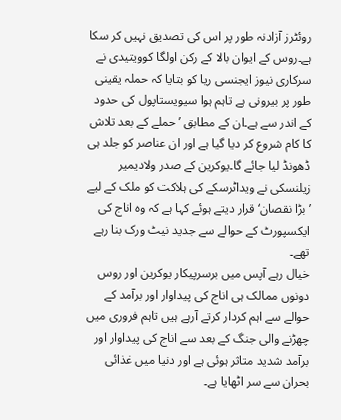روئٹرز آزادنہ طور پر اس کی تصدیق نہیں کر سکا ہے۔روس کے ایوان بالا کے رکن اولگا کوویتیدی نے سرکاری نیوز ایجنسی ریا کو بتایا کہ حملہ یقینی طور پر بیرونی ہے تاہم ہوا سیویستاپول کی حدود کے اندر سے ہے۔ان کے مطابق ’حملے کے بعد تلاش کا کام شروع کر دیا گیا ہے اور ان عناصر کو جلد ہی ڈھونڈ لیا جائے گا۔یوکرین کے صدر ولادیمیر زیلنسکی نے ویداٹرسکے کی ہلاکت کو ملک کے لیے ’بڑا نقصان‘ قرار دیتے ہوئے کہا ہے کہ وہ اناج کی ایکسپورٹ کے حوالے سے جدید نیٹ ورک بنا رہے تھے۔
خیال رہے آپس میں برسرپیکار یوکرین اور روس دونوں ممالک ہی اناج کی پیداوار اور برآمد کے حوالے سے اہم کردار کرتے آرہے ہیں تاہم فروری میں چھڑنے والی جنگ کے بعد سے اناج کی پیداوار اور برآمد شدید متاثر ہوئی ہے اور دنیا میں غذائی بحران سے سر اٹھایا ہے۔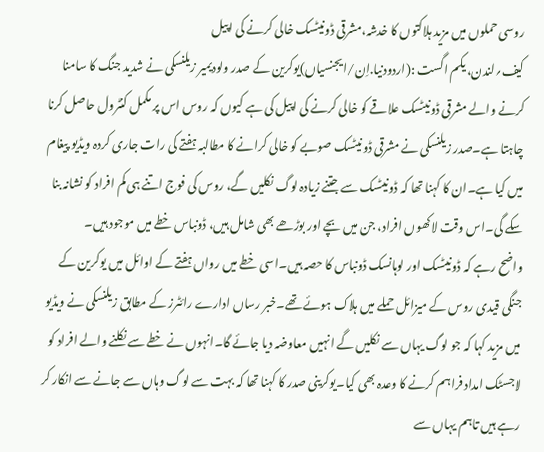روسی حملوں میں مزید ہلاکتوں کا خدشہ،مشرقی ڈونیٹسک خالی کرنے کی اپیل
کیف؍لندن، یکم اگست :(اردودنیا.اِن/ایجنسیاں)یوکرین کے صدر ولودیمیر زیلنسکی نے شدید جنگ کا سامنا کرنے والے مشرقی ڈونیٹسک علاقے کو خالی کرنے کی اپیل کی ہے کیوں کہ روس اس پر مکمل کنٹرول حاصل کرنا چاہتا ہے۔صدر زیلنسکی نے مشرقی ڈونیٹسک صوبے کو خالی کرانے کا مطالبہ ہفتے کی رات جاری کردہ ویڈیو پیغام میں کیا ہے۔ان کا کہنا تھا کہ ڈونیٹسک سے جتنے زیادہ لوگ نکلیں گے، روس کی فوج اتنے ہی کم افراد کو نشانہ بنا سکے گی۔اس وقت لاکھوں افراد، جن میں بچے اور بوڑھے بھی شامل ہیں، ڈونباس خطے میں موجود ہیں۔
واضح رہے کہ ڈونیٹسک اور لوہانسک ڈونباس کا حصہ ہیں۔اسی خطے میں رواں ہفتے کے اوائل میں یوکرین کے جنگی قیدی روس کے میزائل حملے میں ہلاک ہوئے تھے۔خبر رساں ادارے رائٹرز کے مطابق زیلنسکی نے ویڈیو میں مزید کہا کہ جو لوگ یہاں سے نکلیں گے انہیں معاوضہ دیا جائے گا۔انہوں نے خطے سے نکلنے والے افراد کو لاجسٹک امداد فراہم کرنے کا وعدہ بھی کیا۔یوکرینی صدر کا کہنا تھا کہ بہت سے لوگ وہاں سے جانے سے انکار کر رہے ہیں تاہم یہاں سے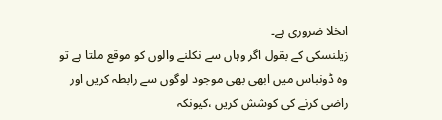اںخلا ضروری ہے۔
زیلنسکی کے بقول اگر وہاں سے نکلنے والوں کو موقع ملتا ہے تو وہ ڈونباس میں ابھی بھی موجود لوگوں سے رابطہ کریں اور راضی کرنے کی کوشش کریں ،کیونکہ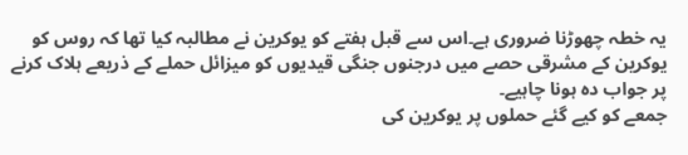یہ خطہ چھوڑنا ضروری ہے۔اس سے قبل ہفتے کو یوکرین نے مطالبہ کیا تھا کہ روس کو یوکرین کے مشرقی حصے میں درجنوں جنگی قیدیوں کو میزائل حملے کے ذریعے ہلاک کرنے پر جواب دہ ہونا چاہیے۔
جمعے کو کیے گئے حملوں پر یوکرین کی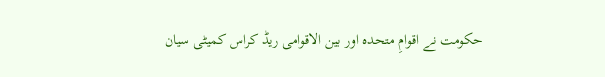حکومت نے اقوامِ متحدہ اور بین الاقوامی ریڈ کراس کمیٹی سیان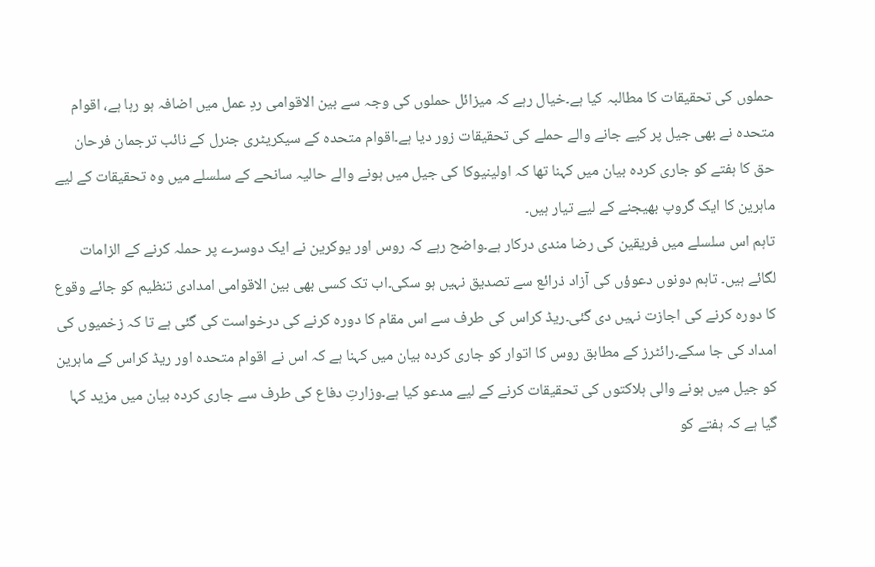حملوں کی تحقیقات کا مطالبہ کیا ہے۔خیال رہے کہ میزائل حملوں کی وجہ سے بین الاقوامی ردِ عمل میں اضافہ ہو رہا ہے، اقوام متحدہ نے بھی جیل پر کیے جانے والے حملے کی تحقیقات زور دیا ہے۔اقوام متحدہ کے سیکریٹری جنرل کے نائب ترجمان فرحان حق کا ہفتے کو جاری کردہ بیان میں کہنا تھا کہ اولینیوکا کی جیل میں ہونے والے حالیہ سانحے کے سلسلے میں وہ تحقیقات کے لیے ماہرین کا ایک گروپ بھیجنے کے لیے تیار ہیں۔
تاہم اس سلسلے میں فریقین کی رضا مندی درکار ہے۔واضح رہے کہ روس اور یوکرین نے ایک دوسرے پر حملہ کرنے کے الزامات لگائے ہیں۔ تاہم دونوں دعوؤں کی آزاد ذرائع سے تصدیق نہیں ہو سکی۔اب تک کسی بھی بین الاقوامی امدادی تنظیم کو جائے وقوع کا دورہ کرنے کی اجازت نہیں دی گئی۔ریڈ کراس کی طرف سے اس مقام کا دورہ کرنے کی درخواست کی گئی ہے تا کہ زخمیوں کی امداد کی جا سکے۔رائٹرز کے مطابق روس کا اتوار کو جاری کردہ بیان میں کہنا ہے کہ اس نے اقوام متحدہ اور ریڈ کراس کے ماہرین کو جیل میں ہونے والی ہلاکتوں کی تحقیقات کرنے کے لیے مدعو کیا ہے۔وزارتِ دفاع کی طرف سے جاری کردہ بیان میں مزید کہا گیا ہے کہ ہفتے کو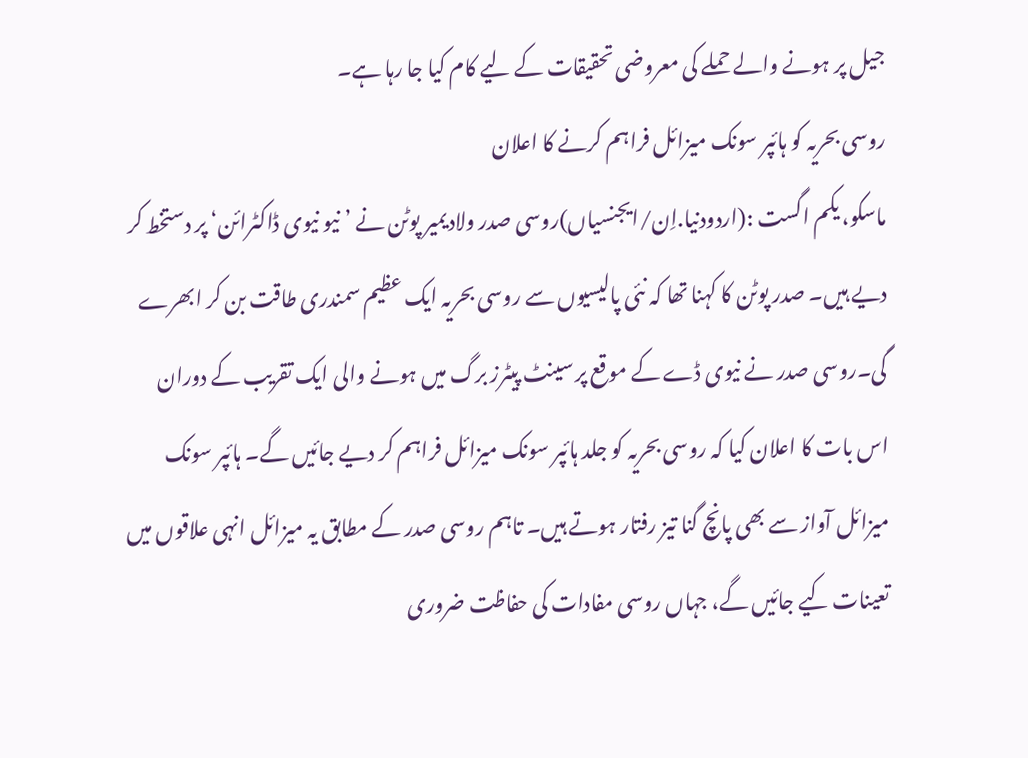جیل پر ہونے والے حملے کی معروضی تحقیقات کے لیے کام کیا جا رہا ہے۔
روسی بحریہ کو ہائپر سونک میزائل فراہم کرنے کا اعلان
ماسکو، یکم اگست :(اردودنیا.اِن/ایجنسیاں)روسی صدر ولادیمیر پوٹن نے ’نیو نیوی ڈاکٹرائن‘ پر دستخط کر دیے ہیں۔ صدر پوٹن کا کہنا تھا کہ نئی پالیسیوں سے روسی بحریہ ایک عظیم سمندری طاقت بن کر ابھرے گی۔روسی صدر نے نیوی ڈے کے موقع پر سینٹ پیٹرز برگ میں ہونے والی ایک تقریب کے دوران اس بات کا اعلان کیا کہ روسی بحریہ کو جلد ہائپر سونک میزائل فراہم کر دیے جائیں گے۔ ہائپر سونک میزائل آواز سے بھی پانچ گنا تیز رفتار ہوتے ہیں۔ تاہم روسی صدر کے مطابق یہ میزائل انہی علاقوں میں تعینات کیے جائیں گے، جہاں روسی مفادات کی حفاظت ضروری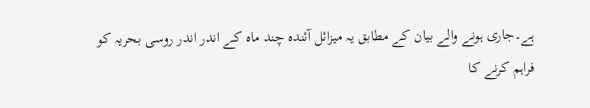ہے۔جاری ہونے والے بیان کے مطابق یہ میزائل آئندہ چند ماہ کے اندر اندر روسی بحریہ کو فراہم کرنے کا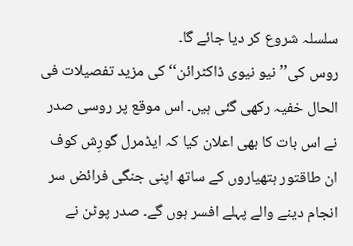سلسلہ شروع کر دیا جائے گا۔
روس کی’’نیو نیوی ڈاکٹرائن‘‘ کی مزید تفصیلات فی الحال خفیہ رکھی گئی ہیں۔ اس موقع پر روسی صدر نے اس بات کا بھی اعلان کیا کہ ایڈمرل گورِش کوف ان طاقتور ہتھیاروں کے ساتھ اپنی جنگی فرائض سر انجام دینے والے پہلے افسر ہوں گے۔ صدر پوٹن نے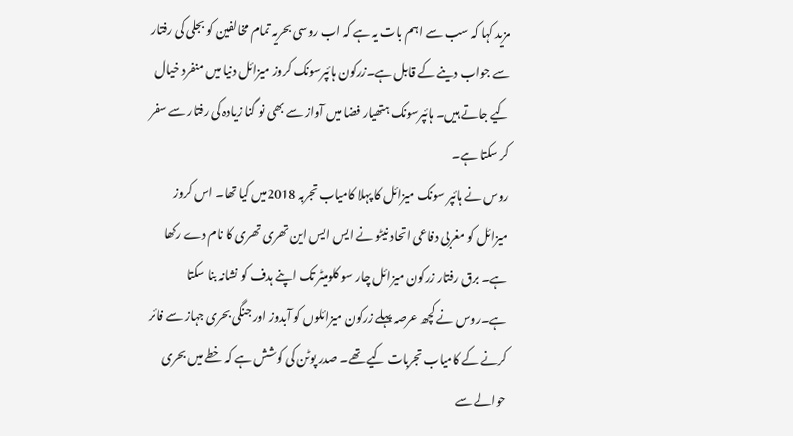مزید کہا کہ سب سے اہم بات یہ ہے کہ اب روسی بحریہ تمام مخالفین کو بجلی کی رفتار سے جواب دینے کے قابل ہے۔زرکون ہائپرسونک کروز میزائل دنیا میں منفرد خیال کیے جاتے ہیں۔ ہائپرسونک ہتھیار فضا میں آواز سے بھی نو گنا زیادہ کی رفتار سے سفر کر سکتا ہے۔
روس نے ہائپر سونک میزائل کا پہلا کامیاب تجربہ 2018میں کیا تھا۔ اس کروز میزائل کو مغربی دفاعی اتحاد نیٹو نے ایس ایس این تھری تھری کا نام دے رکھا ہے۔ برق رفتار زرکون میزائل چار سو کلومیٹر تک اپنے ہدف کو نشانہ بنا سکتا ہے۔روس نے کچھ عرصہ پہلے زرکون میزائلوں کو آبدوز اور جنگی بحری جہاز سے فائر کرنے کے کامیاب تجربات کیے تھے۔ صدر پوٹن کی کوشش ہے کہ خطے میں بحری حوالے سے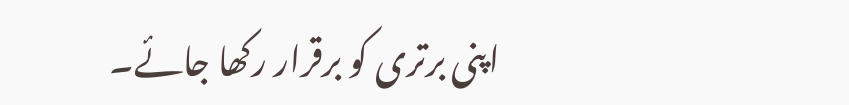اپنی برتری کو برقرار رکھا جائے۔